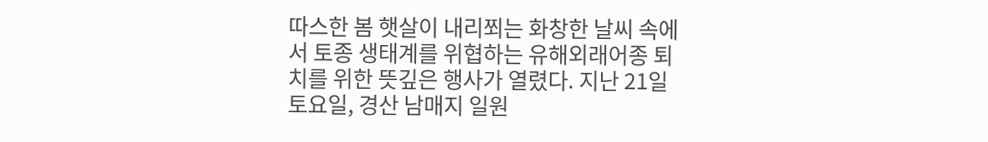따스한 봄 햇살이 내리쬐는 화창한 날씨 속에서 토종 생태계를 위협하는 유해외래어종 퇴치를 위한 뜻깊은 행사가 열렸다. 지난 21일 토요일, 경산 남매지 일원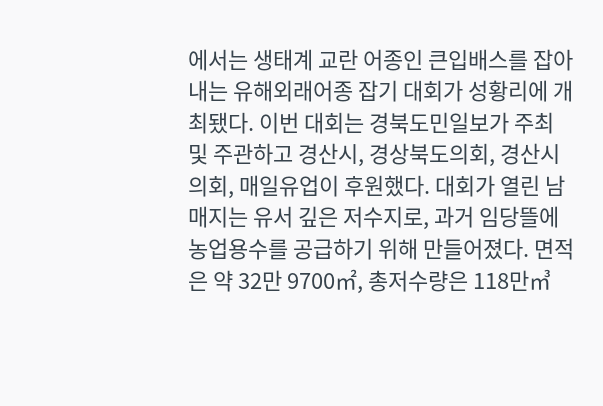에서는 생태계 교란 어종인 큰입배스를 잡아내는 유해외래어종 잡기 대회가 성황리에 개최됐다. 이번 대회는 경북도민일보가 주최 및 주관하고 경산시, 경상북도의회, 경산시의회, 매일유업이 후원했다. 대회가 열린 남매지는 유서 깊은 저수지로, 과거 임당뜰에 농업용수를 공급하기 위해 만들어졌다. 면적은 약 32만 9700㎡, 총저수량은 118만㎥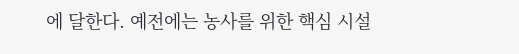에 달한다. 예전에는 농사를 위한 핵심 시설